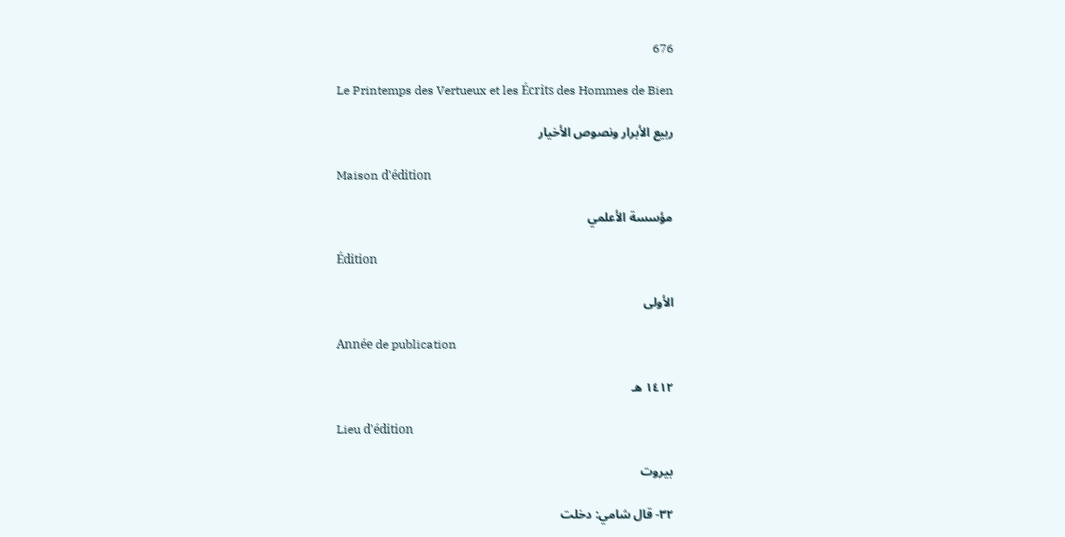676

Le Printemps des Vertueux et les Écrits des Hommes de Bien

ربيع الأبرار ونصوص الأخيار

Maison d'édition

مؤسسة الأعلمي

Édition

الأولى

Année de publication

١٤١٢ هـ

Lieu d'édition

بيروت

٣٢- قال شامي: دخلت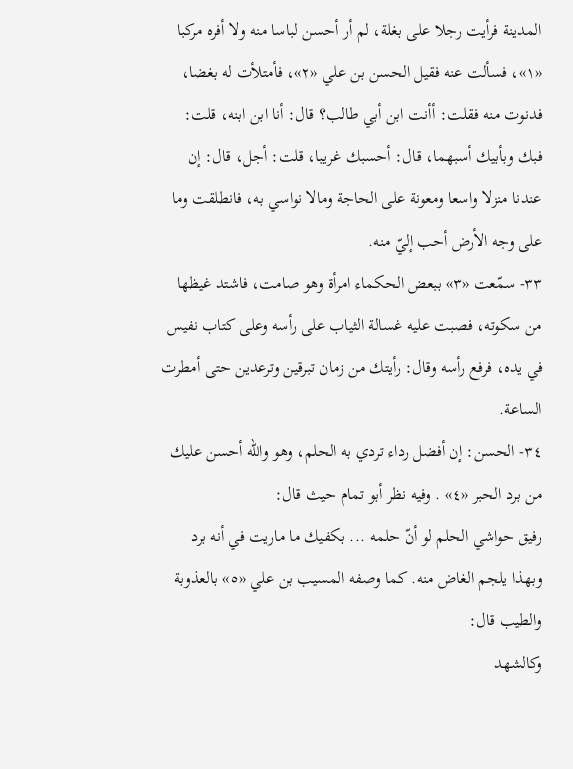المدينة فرأيت رجلا على بغلة، لم أر أحسن لباسا منه ولا أفره مركبا «١»، فسألت عنه فقيل الحسن بن علي «٢»، فأمتلأت له بغضا، فدنوت منه فقلت: أأنت ابن أبي طالب؟ قال: أنا ابن ابنه، قلت: فبك وبأبيك أسبهما، قال: أحسبك غريبا، قلت: أجل، قال: إن عندنا منزلا واسعا ومعونة على الحاجة ومالا نواسي به، فانطلقت وما على وجه الأرض أحب إليّ منه.
٣٣- سمّعت «٣» ببعض الحكماء امرأة وهو صامت، فاشتد غيظها من سكوته، فصبت عليه غسالة الثياب على رأسه وعلى كتاب نفيس في يده، فرفع رأسه وقال: رأيتك من زمان تبرقين وترعدين حتى أمطرت الساعة.
٣٤- الحسن: إن أفضل رداء تردي به الحلم، وهو والله أحسن عليك من برد الحبر «٤» . وفيه نظر أبو تمام حيث قال:
رفيق حواشي الحلم لو أنّ حلمه ... بكفيك ما ماريت في أنه برد
وبهذا يلجم الغاض منه. كما وصفه المسيب بن علي «٥» بالعذوبة والطيب قال:
وكالشهد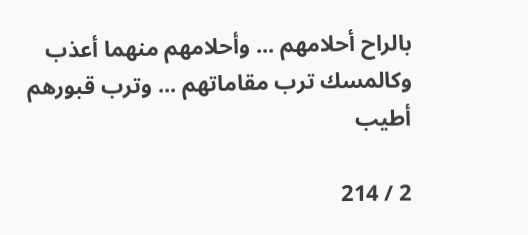بالراح أحلامهم ... وأحلامهم منهما أعذب
وكالمسك ترب مقاماتهم ... وترب قبورهم أطيب

2 / 214